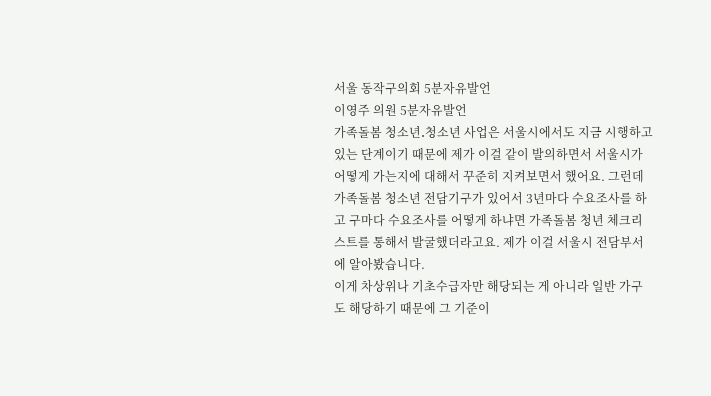서울 동작구의회 5분자유발언
이영주 의원 5분자유발언
가족돌봄 청소년․청소년 사업은 서울시에서도 지금 시행하고 있는 단계이기 때문에 제가 이걸 같이 발의하면서 서울시가 어떻게 가는지에 대해서 꾸준히 지켜보면서 했어요. 그런데 가족돌봄 청소년 전담기구가 있어서 3년마다 수요조사를 하고 구마다 수요조사를 어떻게 하냐면 가족돌봄 청년 체크리스트를 통해서 발굴했더라고요. 제가 이걸 서울시 전담부서에 알아봤습니다.
이게 차상위나 기초수급자만 해당되는 게 아니라 일반 가구도 해당하기 때문에 그 기준이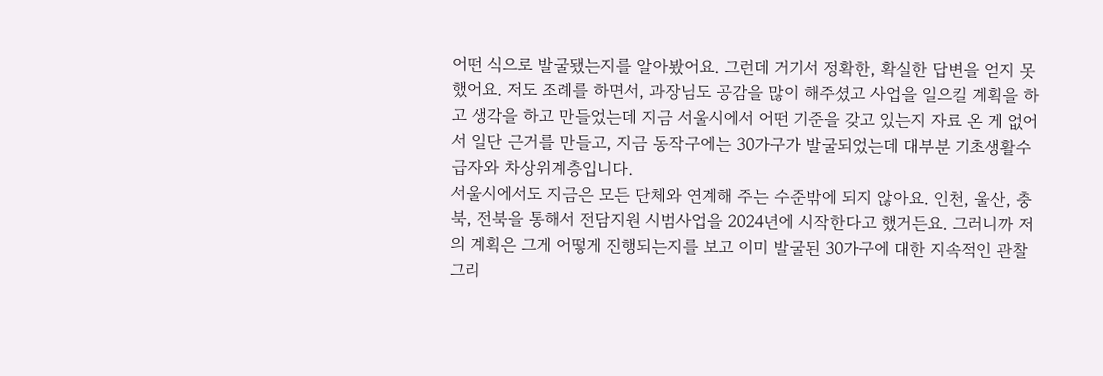어떤 식으로 발굴됐는지를 알아봤어요. 그런데 거기서 정확한, 확실한 답변을 얻지 못했어요. 저도 조례를 하면서, 과장님도 공감을 많이 해주셨고 사업을 일으킬 계획을 하고 생각을 하고 만들었는데 지금 서울시에서 어떤 기준을 갖고 있는지 자료 온 게 없어서 일단 근거를 만들고, 지금 동작구에는 30가구가 발굴되었는데 대부분 기초생활수급자와 차상위계층입니다.
서울시에서도 지금은 모든 단체와 연계해 주는 수준밖에 되지 않아요. 인천, 울산, 충북, 전북을 통해서 전담지원 시범사업을 2024년에 시작한다고 했거든요. 그러니까 저의 계획은 그게 어떻게 진행되는지를 보고 이미 발굴된 30가구에 대한 지속적인 관찰 그리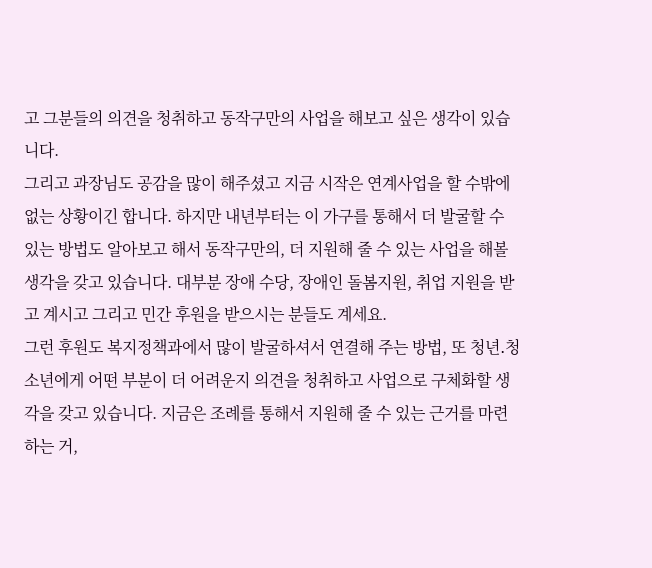고 그분들의 의견을 청취하고 동작구만의 사업을 해보고 싶은 생각이 있습니다.
그리고 과장님도 공감을 많이 해주셨고 지금 시작은 연계사업을 할 수밖에 없는 상황이긴 합니다. 하지만 내년부터는 이 가구를 통해서 더 발굴할 수 있는 방법도 알아보고 해서 동작구만의, 더 지원해 줄 수 있는 사업을 해볼 생각을 갖고 있습니다. 대부분 장애 수당, 장애인 돌봄지원, 취업 지원을 받고 계시고 그리고 민간 후원을 받으시는 분들도 계세요.
그런 후원도 복지정책과에서 많이 발굴하셔서 연결해 주는 방법, 또 청년․청소년에게 어떤 부분이 더 어려운지 의견을 청취하고 사업으로 구체화할 생각을 갖고 있습니다. 지금은 조례를 통해서 지원해 줄 수 있는 근거를 마련하는 거,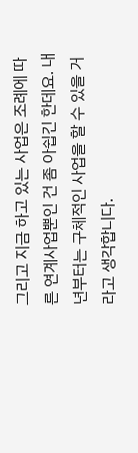그리고 지금 하고 있는 사업은 조례에 따른 연계사업뿐인 건 좀 아쉽긴 한데요. 내년부터는 구체적인 사업을 할 수 있을 거라고 생각합니다.